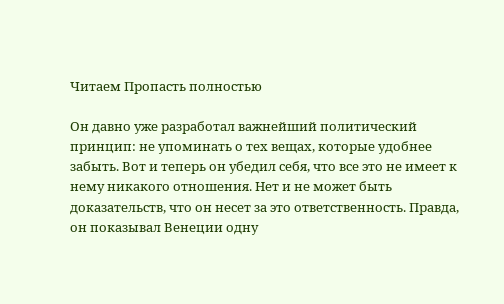Читаем Пропасть полностью

Он давно уже разработал важнейший политический принцип: не упоминать о тех вещах, которые удобнее забыть. Вот и теперь он убедил себя, что все это не имеет к нему никакого отношения. Нет и не может быть доказательств, что он несет за это ответственность. Правда, он показывал Венеции одну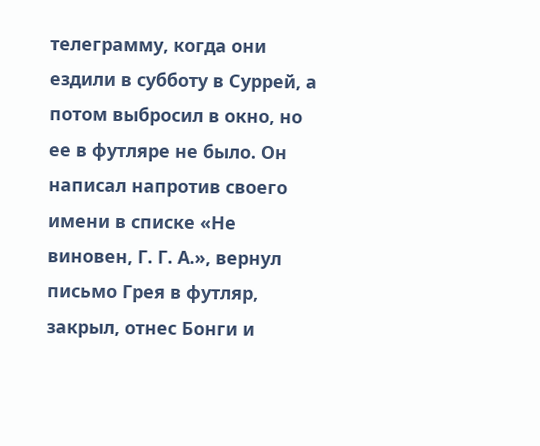телеграмму, когда они ездили в субботу в Суррей, а потом выбросил в окно, но ее в футляре не было. Он написал напротив своего имени в списке «Не виновен, Г. Г. А.», вернул письмо Грея в футляр, закрыл, отнес Бонги и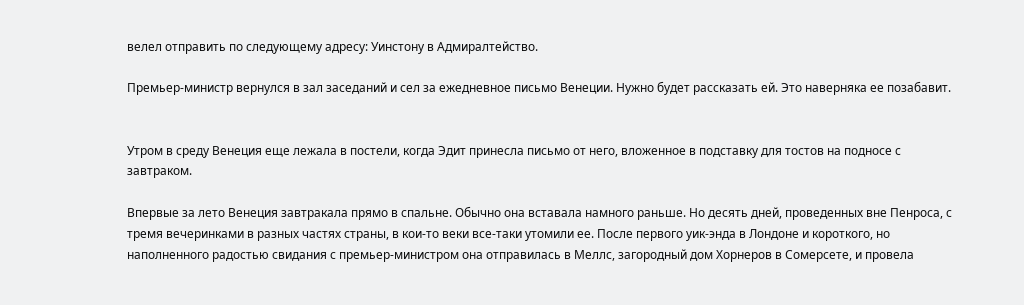велел отправить по следующему адресу: Уинстону в Адмиралтейство.

Премьер-министр вернулся в зал заседаний и сел за ежедневное письмо Венеции. Нужно будет рассказать ей. Это наверняка ее позабавит.


Утром в среду Венеция еще лежала в постели, когда Эдит принесла письмо от него, вложенное в подставку для тостов на подносе с завтраком.

Впервые за лето Венеция завтракала прямо в спальне. Обычно она вставала намного раньше. Но десять дней, проведенных вне Пенроса, с тремя вечеринками в разных частях страны, в кои-то веки все-таки утомили ее. После первого уик-энда в Лондоне и короткого, но наполненного радостью свидания с премьер-министром она отправилась в Меллс, загородный дом Хорнеров в Сомерсете, и провела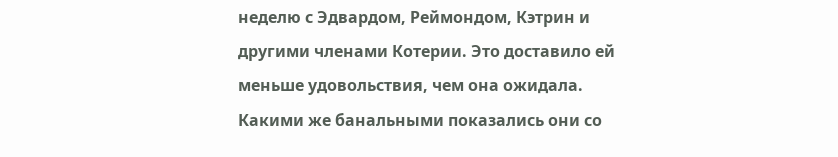неделю с Эдвардом, Реймондом, Кэтрин и другими членами Котерии. Это доставило ей меньше удовольствия, чем она ожидала. Какими же банальными показались они со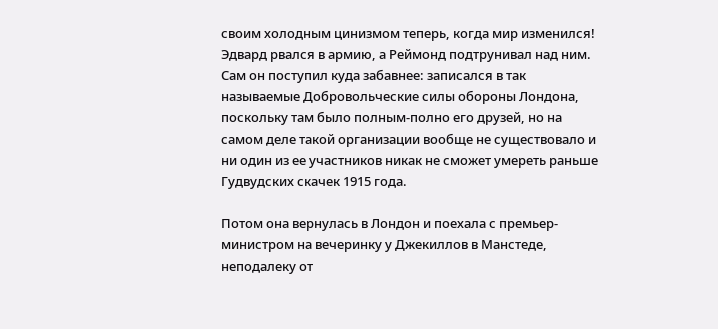своим холодным цинизмом теперь, когда мир изменился! Эдвард рвался в армию, а Реймонд подтрунивал над ним. Сам он поступил куда забавнее: записался в так называемые Добровольческие силы обороны Лондона, поскольку там было полным-полно его друзей, но на самом деле такой организации вообще не существовало и ни один из ее участников никак не сможет умереть раньше Гудвудских скачек 1915 года.

Потом она вернулась в Лондон и поехала с премьер-министром на вечеринку у Джекиллов в Манстеде, неподалеку от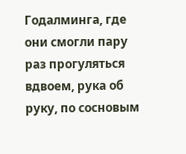Годалминга, где они смогли пару раз прогуляться вдвоем, рука об руку, по сосновым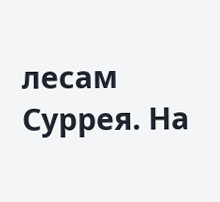лесам Суррея. На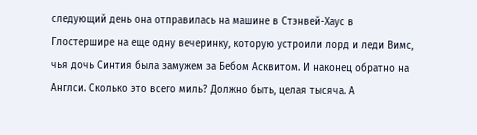следующий день она отправилась на машине в Стэнвей-Хаус в Глостершире на еще одну вечеринку, которую устроили лорд и леди Вимс, чья дочь Синтия была замужем за Бебом Асквитом. И наконец обратно на Англси. Сколько это всего миль? Должно быть, целая тысяча. А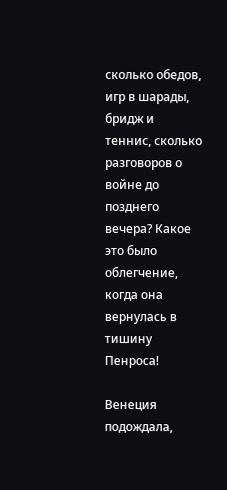сколько обедов, игр в шарады, бридж и теннис, сколько разговоров о войне до позднего вечера? Какое это было облегчение, когда она вернулась в тишину Пенроса!

Венеция подождала,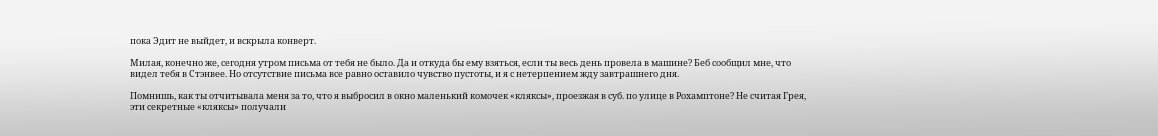пока Эдит не выйдет, и вскрыла конверт.

Милая, конечно же, сегодня утром письма от тебя не было. Да и откуда бы ему взяться, если ты весь день провела в машине? Беб сообщил мне, что видел тебя в Стэнвее. Но отсутствие письма все равно оставило чувство пустоты, и я с нетерпением жду завтрашнего дня.

Помнишь, как ты отчитывала меня за то, что я выбросил в окно маленький комочек «кляксы», проезжая в суб. по улице в Рохамптоне? Не считая Грея, эти секретные «кляксы» получали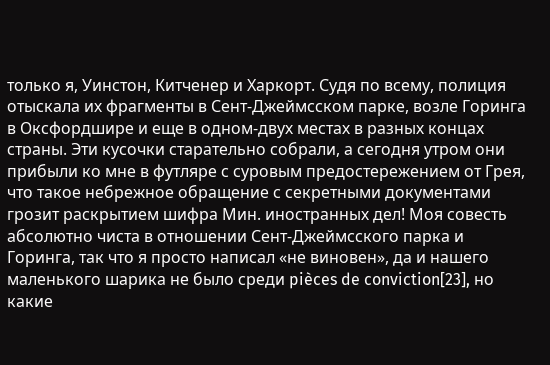только я, Уинстон, Китченер и Харкорт. Судя по всему, полиция отыскала их фрагменты в Сент-Джеймсском парке, возле Горинга в Оксфордшире и еще в одном-двух местах в разных концах страны. Эти кусочки старательно собрали, а сегодня утром они прибыли ко мне в футляре с суровым предостережением от Грея, что такое небрежное обращение с секретными документами грозит раскрытием шифра Мин. иностранных дел! Моя совесть абсолютно чиста в отношении Сент-Джеймсского парка и Горинга, так что я просто написал «не виновен», да и нашего маленького шарика не было среди pièces de conviction[23], но какие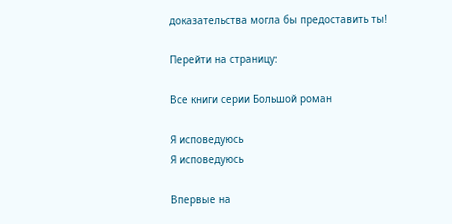доказательства могла бы предоставить ты!

Перейти на страницу:

Все книги серии Большой роман

Я исповедуюсь
Я исповедуюсь

Впервые на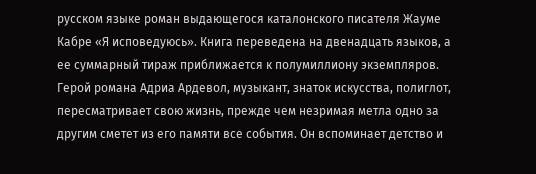русском языке роман выдающегося каталонского писателя Жауме Кабре «Я исповедуюсь». Книга переведена на двенадцать языков, а ее суммарный тираж приближается к полумиллиону экземпляров. Герой романа Адриа Ардевол, музыкант, знаток искусства, полиглот, пересматривает свою жизнь, прежде чем незримая метла одно за другим сметет из его памяти все события. Он вспоминает детство и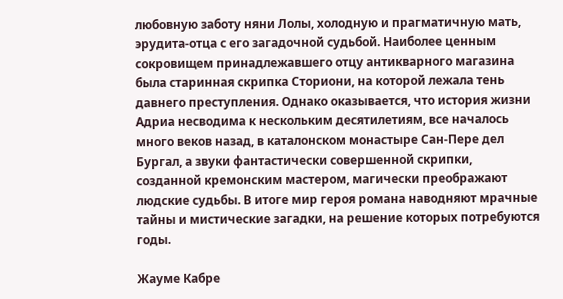любовную заботу няни Лолы, холодную и прагматичную мать, эрудита-отца с его загадочной судьбой. Наиболее ценным сокровищем принадлежавшего отцу антикварного магазина была старинная скрипка Сториони, на которой лежала тень давнего преступления. Однако оказывается, что история жизни Адриа несводима к нескольким десятилетиям, все началось много веков назад, в каталонском монастыре Сан-Пере дел Бургал, а звуки фантастически совершенной скрипки, созданной кремонским мастером, магически преображают людские судьбы. В итоге мир героя романа наводняют мрачные тайны и мистические загадки, на решение которых потребуются годы.

Жауме Кабре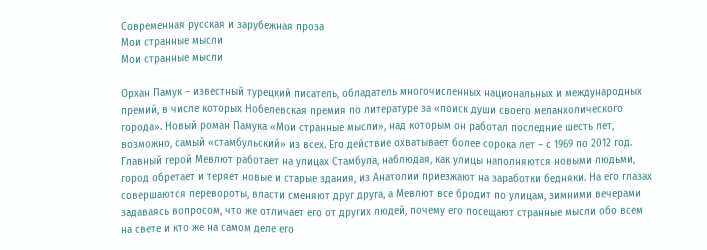Современная русская и зарубежная проза
Мои странные мысли
Мои странные мысли

Орхан Памук – известный турецкий писатель, обладатель многочисленных национальных и международных премий, в числе которых Нобелевская премия по литературе за «поиск души своего меланхолического города». Новый роман Памука «Мои странные мысли», над которым он работал последние шесть лет, возможно, самый «стамбульский» из всех. Его действие охватывает более сорока лет – с 1969 по 2012 год. Главный герой Мевлют работает на улицах Стамбула, наблюдая, как улицы наполняются новыми людьми, город обретает и теряет новые и старые здания, из Анатолии приезжают на заработки бедняки. На его глазах совершаются перевороты, власти сменяют друг друга, а Мевлют все бродит по улицам, зимними вечерами задаваясь вопросом, что же отличает его от других людей, почему его посещают странные мысли обо всем на свете и кто же на самом деле его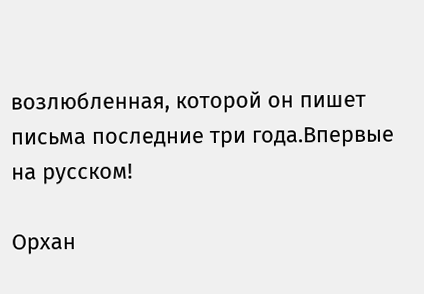возлюбленная, которой он пишет письма последние три года.Впервые на русском!

Орхан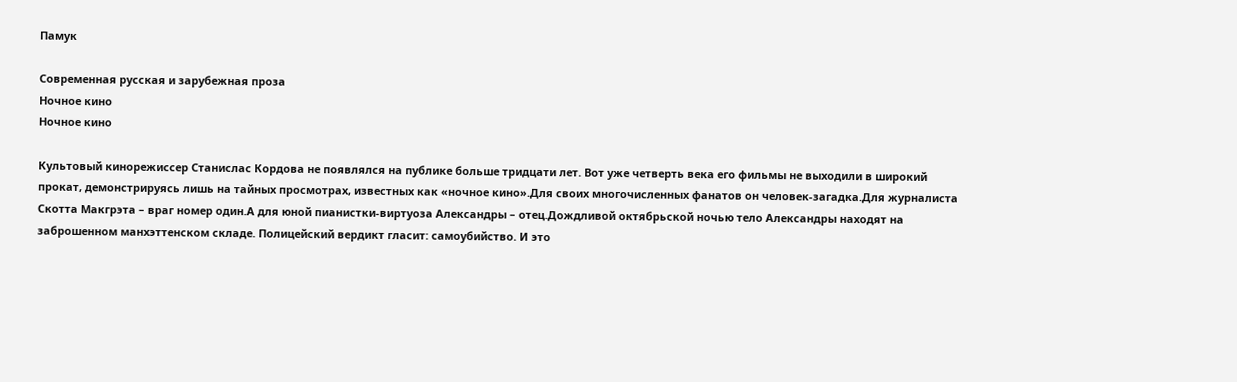Памук

Современная русская и зарубежная проза
Ночное кино
Ночное кино

Культовый кинорежиссер Станислас Кордова не появлялся на публике больше тридцати лет. Вот уже четверть века его фильмы не выходили в широкий прокат, демонстрируясь лишь на тайных просмотрах, известных как «ночное кино».Для своих многочисленных фанатов он человек-загадка.Для журналиста Скотта Макгрэта – враг номер один.А для юной пианистки-виртуоза Александры – отец.Дождливой октябрьской ночью тело Александры находят на заброшенном манхэттенском складе. Полицейский вердикт гласит: самоубийство. И это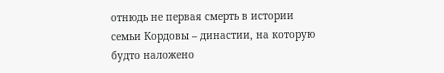отнюдь не первая смерть в истории семьи Кордовы – династии, на которую будто наложено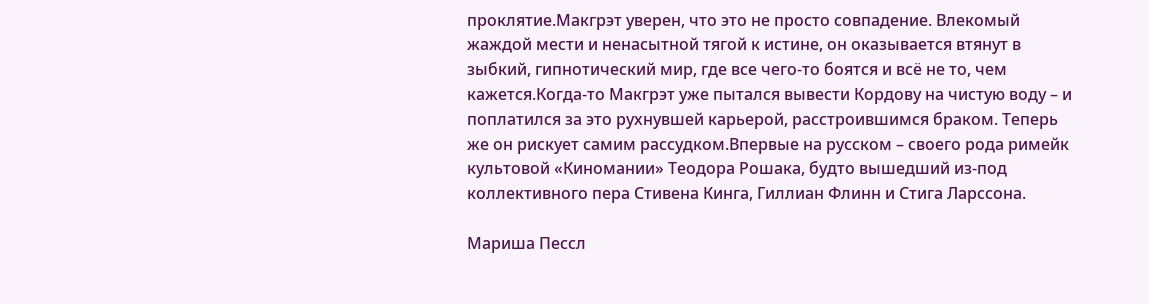проклятие.Макгрэт уверен, что это не просто совпадение. Влекомый жаждой мести и ненасытной тягой к истине, он оказывается втянут в зыбкий, гипнотический мир, где все чего-то боятся и всё не то, чем кажется.Когда-то Макгрэт уже пытался вывести Кордову на чистую воду – и поплатился за это рухнувшей карьерой, расстроившимся браком. Теперь же он рискует самим рассудком.Впервые на русском – своего рода римейк культовой «Киномании» Теодора Рошака, будто вышедший из-под коллективного пера Стивена Кинга, Гиллиан Флинн и Стига Ларссона.

Мариша Пессл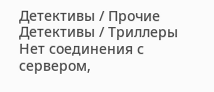Детективы / Прочие Детективы / Триллеры
Нет соединения с сервером,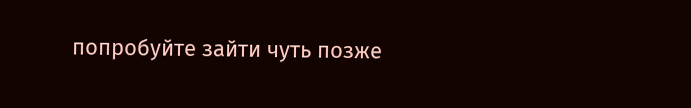попробуйте зайти чуть позже